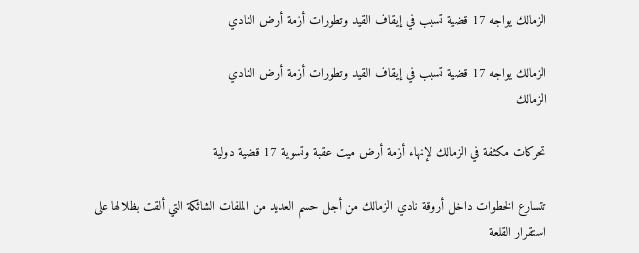الزمالك يواجه 17 قضية تسبب في إيقاف القيد وتطورات أزمة أرض النادي

الزمالك يواجه 17 قضية تسبب في إيقاف القيد وتطورات أزمة أرض النادي
الزمالك

تحركات مكثفة في الزمالك لإنهاء أزمة أرض ميت عقبة وتسوية 17 قضية دولية

تتسارع الخطوات داخل أروقة نادي الزمالك من أجل حسم العديد من الملفات الشائكة التي ألقت بظلالها على استقرار القلعة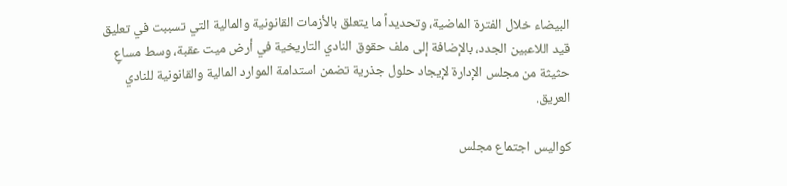البيضاء خلال الفترة الماضية، وتحديداً ما يتعلق بالأزمات القانونية والمالية التي تسببت في تعليق قيد اللاعبين الجدد، بالإضافة إلى ملف حقوق النادي التاريخية في أرض ميت عقبة، وسط مساعٍ حثيثة من مجلس الإدارة لإيجاد حلول جذرية تضمن استدامة الموارد المالية والقانونية للنادي العريق.

كواليس اجتماع مجلس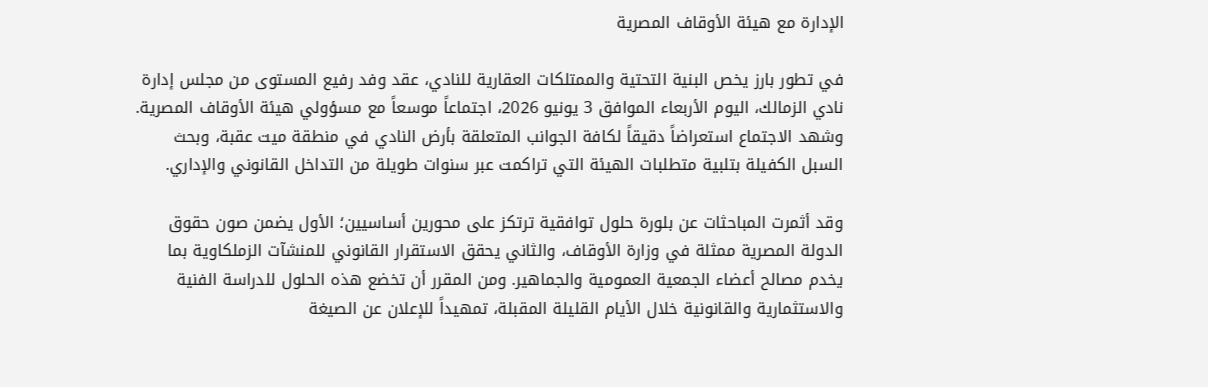الإدارة مع هيئة الأوقاف المصرية

في تطور بارز يخص البنية التحتية والممتلكات العقارية للنادي، عقد وفد رفيع المستوى من مجلس إدارة نادي الزمالك، اليوم الأربعاء الموافق 3 يونيو 2026، اجتماعاً موسعاً مع مسؤولي هيئة الأوقاف المصرية. وشهد الاجتماع استعراضاً دقيقاً لكافة الجوانب المتعلقة بأرض النادي في منطقة ميت عقبة، وبحث السبل الكفيلة بتلبية متطلبات الهيئة التي تراكمت عبر سنوات طويلة من التداخل القانوني والإداري.

وقد أثمرت المباحثات عن بلورة حلول توافقية ترتكز على محورين أساسيين؛ الأول يضمن صون حقوق الدولة المصرية ممثلة في وزارة الأوقاف، والثاني يحقق الاستقرار القانوني للمنشآت الزملكاوية بما يخدم مصالح أعضاء الجمعية العمومية والجماهير. ومن المقرر أن تخضع هذه الحلول للدراسة الفنية والاستثمارية والقانونية خلال الأيام القليلة المقبلة، تمهيداً للإعلان عن الصيغة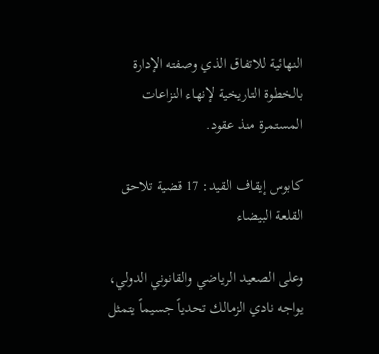النهائية للاتفاق الذي وصفته الإدارة بالخطوة التاريخية لإنهاء النزاعات المستمرة منذ عقود.

كابوس إيقاف القيد: 17 قضية تلاحق القلعة البيضاء

وعلى الصعيد الرياضي والقانوني الدولي، يواجه نادي الزمالك تحدياً جسيماً يتمثل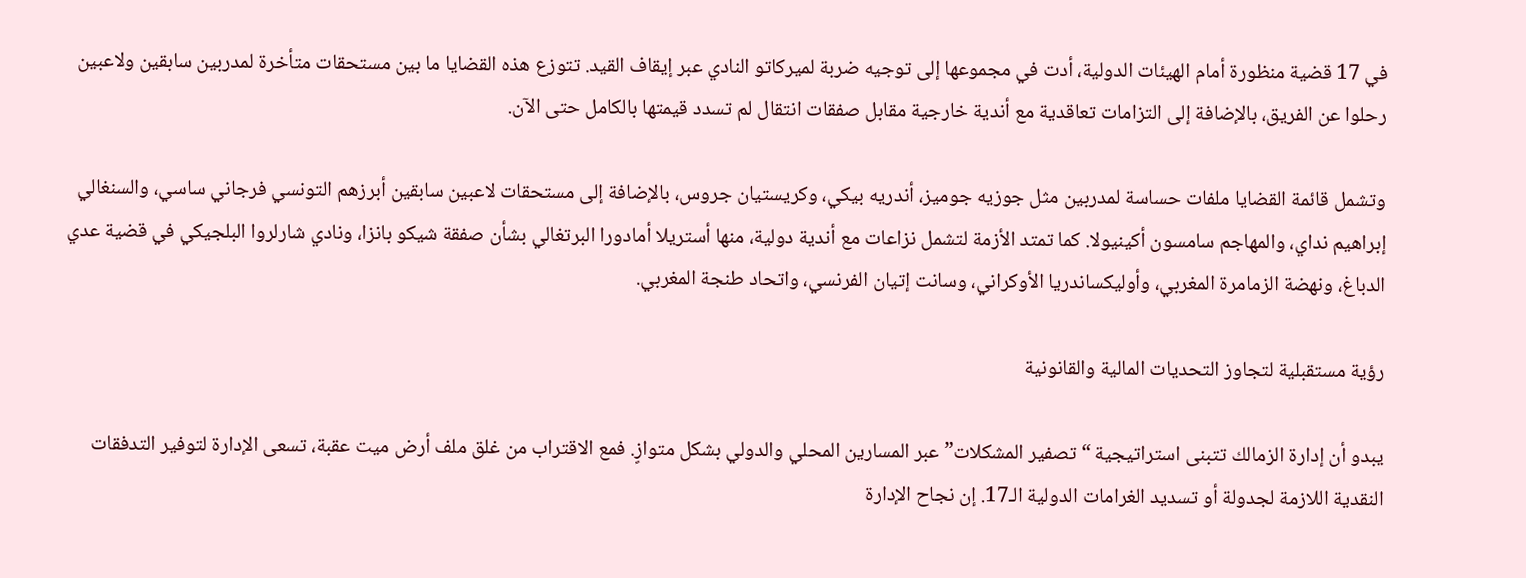في 17 قضية منظورة أمام الهيئات الدولية، أدت في مجموعها إلى توجيه ضربة لميركاتو النادي عبر إيقاف القيد. تتوزع هذه القضايا ما بين مستحقات متأخرة لمدربين سابقين ولاعبين رحلوا عن الفريق، بالإضافة إلى التزامات تعاقدية مع أندية خارجية مقابل صفقات انتقال لم تسدد قيمتها بالكامل حتى الآن.

وتشمل قائمة القضايا ملفات حساسة لمدربين مثل جوزيه جوميز، أندريه بيكي، وكريستيان جروس، بالإضافة إلى مستحقات لاعبين سابقين أبرزهم التونسي فرجاني ساسي، والسنغالي إبراهيم نداي، والمهاجم سامسون أكينيولا. كما تمتد الأزمة لتشمل نزاعات مع أندية دولية، منها أستريلا أمادورا البرتغالي بشأن صفقة شيكو بانزا، ونادي شارلروا البلجيكي في قضية عدي الدباغ، ونهضة الزمامرة المغربي، وأوليكساندريا الأوكراني، وسانت إتيان الفرنسي، واتحاد طنجة المغربي.

رؤية مستقبلية لتجاوز التحديات المالية والقانونية

يبدو أن إدارة الزمالك تتبنى استراتيجية “تصفير المشكلات” عبر المسارين المحلي والدولي بشكل متوازٍ. فمع الاقتراب من غلق ملف أرض ميت عقبة، تسعى الإدارة لتوفير التدفقات النقدية اللازمة لجدولة أو تسديد الغرامات الدولية الـ17. إن نجاح الإدارة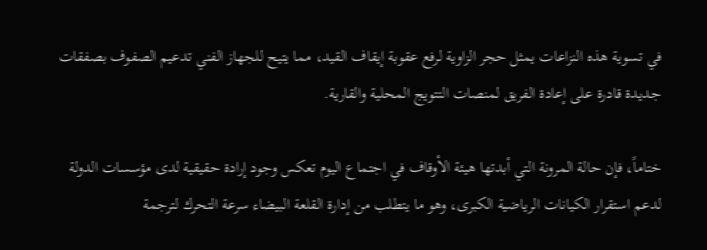في تسوية هذه النزاعات يمثل حجر الزاوية لرفع عقوبة إيقاف القيد، مما يتيح للجهاز الفني تدعيم الصفوف بصفقات جديدة قادرة على إعادة الفريق لمنصات التتويج المحلية والقارية.

ختاماً، فإن حالة المرونة التي أبدتها هيئة الأوقاف في اجتماع اليوم تعكس وجود إرادة حقيقية لدى مؤسسات الدولة لدعم استقرار الكيانات الرياضية الكبرى، وهو ما يتطلب من إدارة القلعة البيضاء سرعة التحرك لترجمة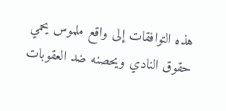هذه التوافقات إلى واقع ملموس يحمي حقوق النادي ويحصنه ضد العقوبات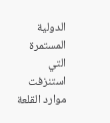الدولية المستمرة التي استنزفت موارد القلعة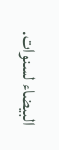البيضاء لسنوات.